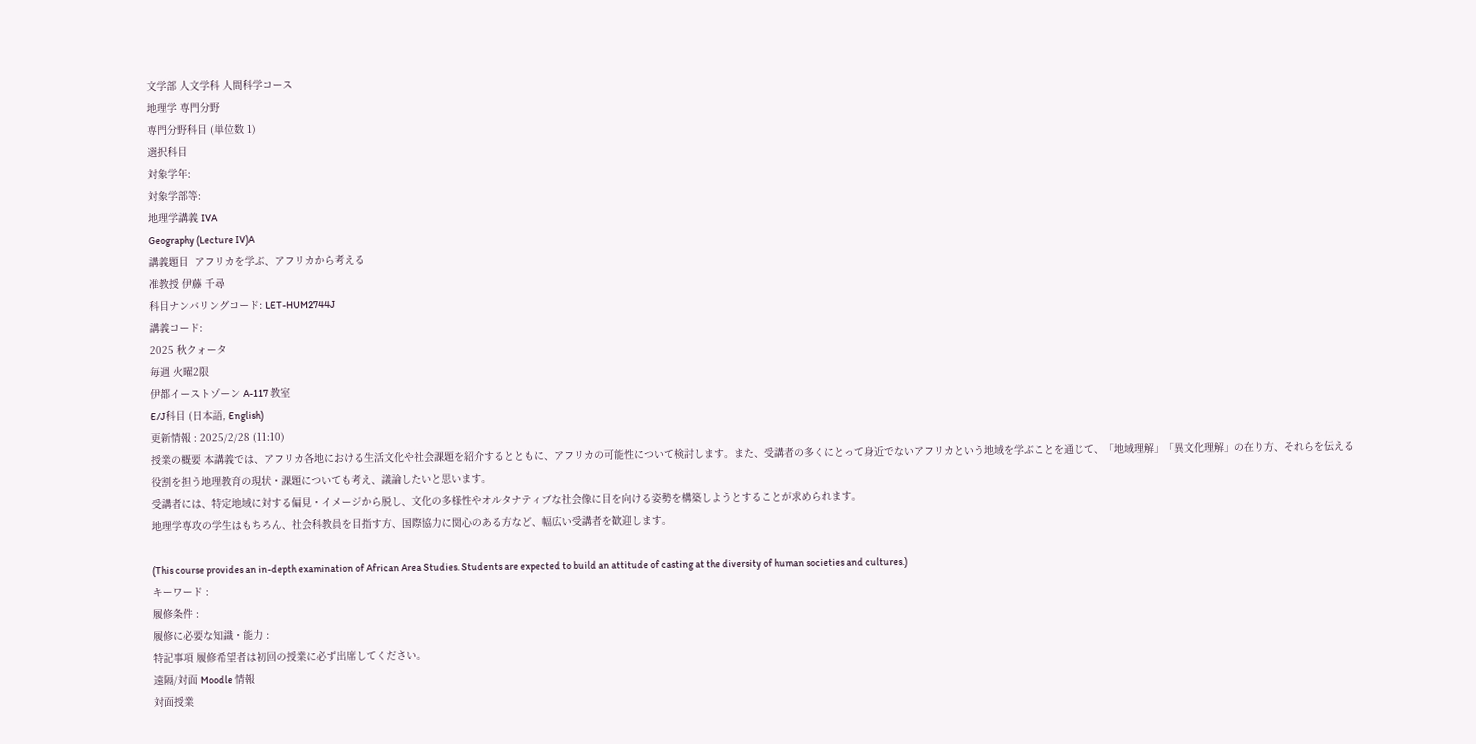文学部 人文学科 人間科学コース
地理学 専門分野
専門分野科目 (単位数 1)
選択科目
対象学年:
対象学部等:
地理学講義 IVA
Geography (Lecture IV)A
講義題目  アフリカを学ぶ、アフリカから考える
准教授 伊藤 千尋
科目ナンバリングコード: LET-HUM2744J
講義コード:
2025 秋クォータ
毎週 火曜2限
伊都イーストゾーン A-117 教室
E/J科目 (日本語, English)
更新情報 : 2025/2/28 (11:10)
授業の概要 本講義では、アフリカ各地における生活文化や社会課題を紹介するとともに、アフリカの可能性について検討します。また、受講者の多くにとって身近でないアフリカという地域を学ぶことを通じて、「地域理解」「異文化理解」の在り方、それらを伝える役割を担う地理教育の現状・課題についても考え、議論したいと思います。
受講者には、特定地域に対する偏見・イメージから脱し、文化の多様性やオルタナティブな社会像に目を向ける姿勢を構築しようとすることが求められます。
地理学専攻の学生はもちろん、社会科教員を目指す方、国際協力に関心のある方など、幅広い受講者を歓迎します。

(This course provides an in-depth examination of African Area Studies. Students are expected to build an attitude of casting at the diversity of human societies and cultures.)
キーワード :
履修条件 :
履修に必要な知識・能力 :
特記事項 履修希望者は初回の授業に必ず出席してください。
遠隔/対面 Moodle 情報
対面授業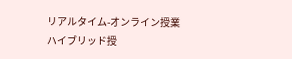リアルタイム-オンライン授業
ハイブリッド授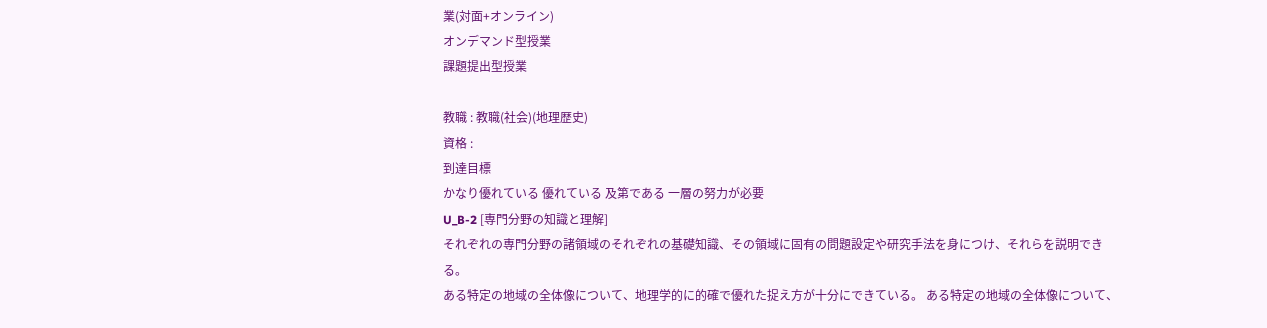業(対面+オンライン)
オンデマンド型授業
課題提出型授業

教職 : 教職(社会)(地理歴史)
資格 :
到達目標
かなり優れている 優れている 及第である 一層の努力が必要
U_B-2 [専門分野の知識と理解]
それぞれの専門分野の諸領域のそれぞれの基礎知識、その領域に固有の問題設定や研究手法を身につけ、それらを説明できる。
ある特定の地域の全体像について、地理学的に的確で優れた捉え方が十分にできている。 ある特定の地域の全体像について、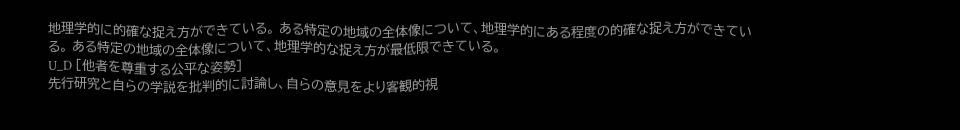地理学的に的確な捉え方ができている。 ある特定の地域の全体像について、地理学的にある程度の的確な捉え方ができている。 ある特定の地域の全体像について、地理学的な捉え方が最低限できている。
U_D [他者を尊重する公平な姿勢]
先行研究と自らの学説を批判的に討論し、自らの意見をより客観的視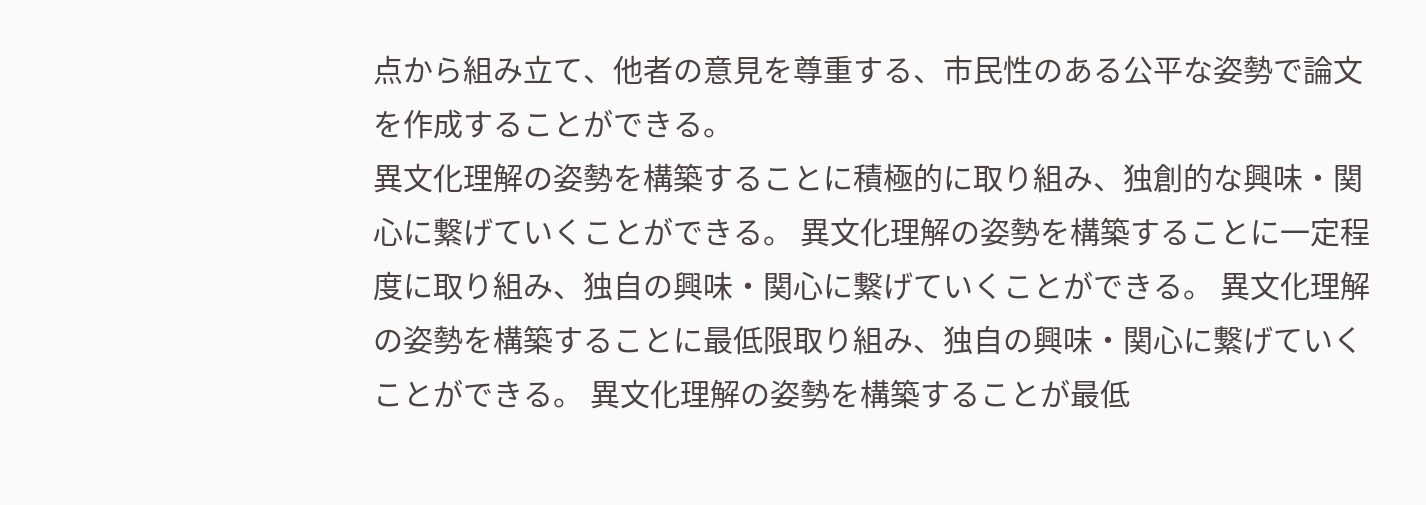点から組み立て、他者の意見を尊重する、市民性のある公平な姿勢で論文を作成することができる。
異文化理解の姿勢を構築することに積極的に取り組み、独創的な興味・関心に繋げていくことができる。 異文化理解の姿勢を構築することに一定程度に取り組み、独自の興味・関心に繋げていくことができる。 異文化理解の姿勢を構築することに最低限取り組み、独自の興味・関心に繋げていくことができる。 異文化理解の姿勢を構築することが最低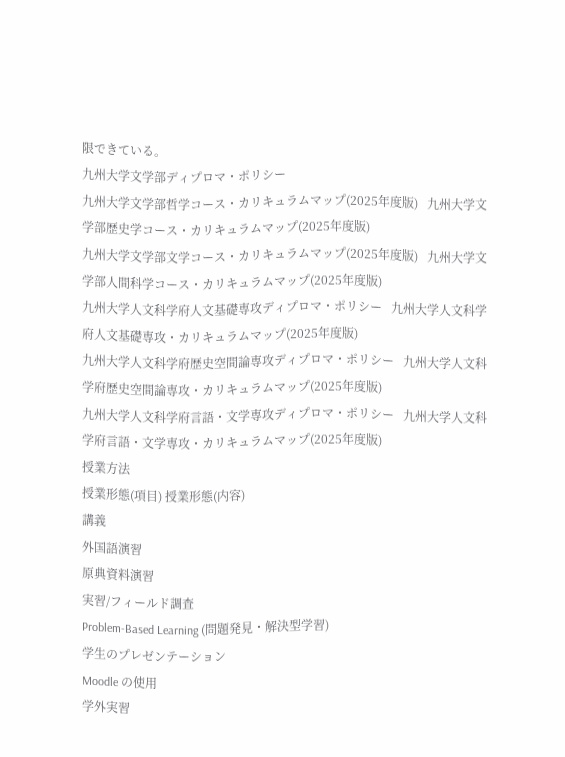限できている。
九州大学文学部ディプロマ・ポリシー
九州大学文学部哲学コース・カリキュラムマップ(2025年度版)   九州大学文学部歴史学コース・カリキュラムマップ(2025年度版)
九州大学文学部文学コース・カリキュラムマップ(2025年度版)   九州大学文学部人間科学コース・カリキュラムマップ(2025年度版)
九州大学人文科学府人文基礎専攻ディプロマ・ポリシー   九州大学人文科学府人文基礎専攻・カリキュラムマップ(2025年度版)
九州大学人文科学府歴史空間論専攻ディプロマ・ポリシー   九州大学人文科学府歴史空間論専攻・カリキュラムマップ(2025年度版)
九州大学人文科学府言語・文学専攻ディプロマ・ポリシー   九州大学人文科学府言語・文学専攻・カリキュラムマップ(2025年度版)
授業方法
授業形態(項目) 授業形態(内容)
講義
外国語演習
原典資料演習
実習/フィールド調査
Problem-Based Learning (問題発見・解決型学習)
学生のプレゼンテーション
Moodle の使用
学外実習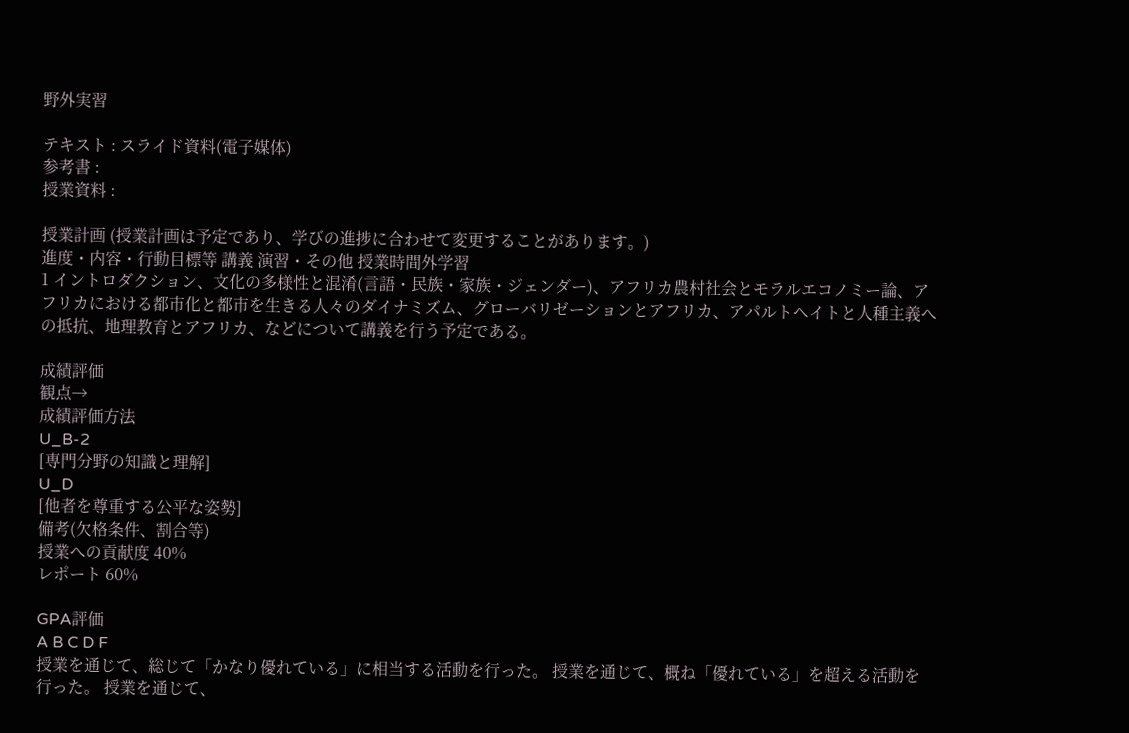野外実習

テキスト : スライド資料(電子媒体)
参考書 :
授業資料 :

授業計画 (授業計画は予定であり、学びの進捗に合わせて変更することがあります。)
進度・内容・行動目標等 講義 演習・その他 授業時間外学習
1 イントロダクション、文化の多様性と混淆(言語・民族・家族・ジェンダー)、アフリカ農村社会とモラルエコノミー論、アフリカにおける都市化と都市を生きる人々のダイナミズム、グローバリゼーションとアフリカ、アパルトヘイトと人種主義への抵抗、地理教育とアフリカ、などについて講義を行う予定である。

成績評価
観点→
成績評価方法
U_B-2
[専門分野の知識と理解]
U_D
[他者を尊重する公平な姿勢]
備考(欠格条件、割合等)
授業への貢献度 40%
レポート 60%

GPA評価
A B C D F
授業を通じて、総じて「かなり優れている」に相当する活動を行った。 授業を通じて、概ね「優れている」を超える活動を行った。 授業を通じて、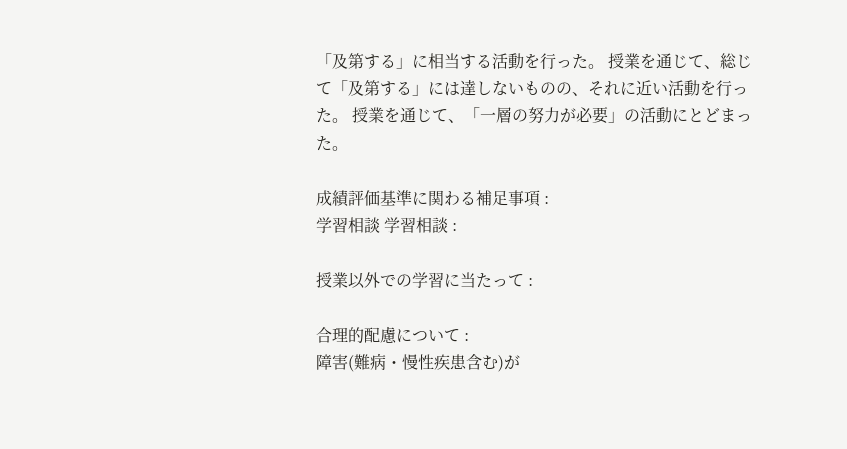「及第する」に相当する活動を行った。 授業を通じて、総じて「及第する」には達しないものの、それに近い活動を行った。 授業を通じて、「一層の努力が必要」の活動にとどまった。

成績評価基準に関わる補足事項 :
学習相談 学習相談 :

授業以外での学習に当たって :

合理的配慮について :
障害(難病・慢性疾患含む)が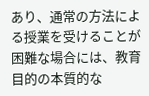あり、通常の方法による授業を受けることが困難な場合には、教育目的の本質的な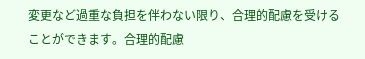変更など過重な負担を伴わない限り、合理的配慮を受けることができます。合理的配慮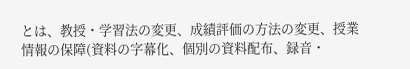とは、教授・学習法の変更、成績評価の方法の変更、授業情報の保障(資料の字幕化、個別の資料配布、録音・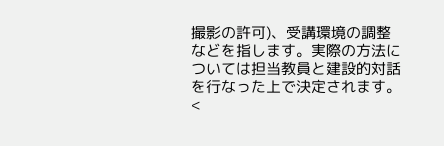撮影の許可)、受講環境の調整などを指します。実際の方法については担当教員と建設的対話を行なった上で決定されます。
<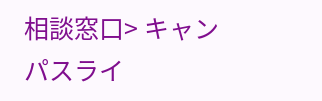相談窓口> キャンパスライ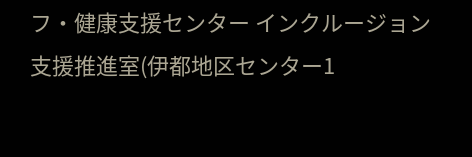フ・健康支援センター インクルージョン支援推進室(伊都地区センター1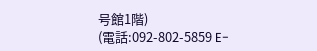号館1階)
(電話:092-802-5859 E-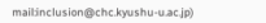mail:inclusion@chc.kyushu-u.ac.jp)